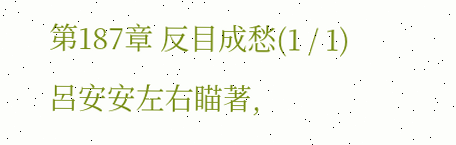第187章 反目成愁(1 / 1)
呂安安左右瞄著,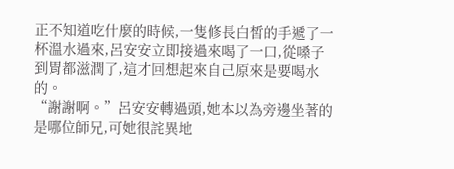正不知道吃什麼的時候,一隻修長白皙的手遞了一杯溫水過來,呂安安立即接過來喝了一口,從嗓子到胃都滋潤了,這才回想起來自己原來是要喝水的。
“謝謝啊。”呂安安轉過頭,她本以為旁邊坐著的是哪位師兄,可她很詫異地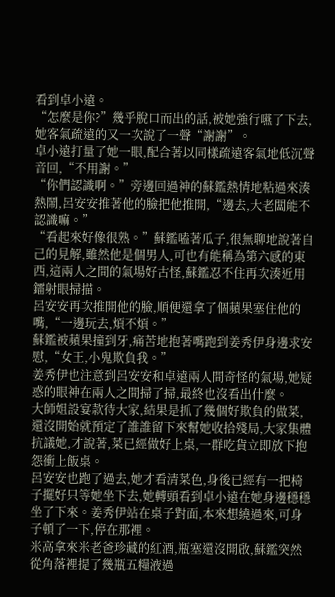看到卓小遠。
“怎麼是你?”幾乎脫口而出的話,被她強行嚥了下去,她客氣疏遠的又一次說了一聲“謝謝”。
卓小遠打量了她一眼,配合著以同樣疏遠客氣地低沉聲音回,“不用謝。”
“你們認識啊。”旁邊回過神的蘇鑑熱情地粘過來湊熱鬧,呂安安推著他的臉把他推開,“邊去,大老闆能不認識嘛。”
“看起來好像很熟。”蘇鑑嗑著瓜子,很無聊地說著自己的見解,雖然他是個男人,可也有能稱為第六感的東西,這兩人之間的氣場好古怪,蘇鑑忍不住再次湊近用鐳射眼掃描。
呂安安再次推開他的臉,順便還拿了個蘋果塞住他的嘴,“一邊玩去,煩不煩。”
蘇鑑被蘋果撞到牙,痛苦地抱著嘴跑到姜秀伊身邊求安慰,“女王,小鬼欺負我。”
姜秀伊也注意到呂安安和卓遠兩人間奇怪的氣場,她疑惑的眼神在兩人之間掃了掃,最終也沒看出什麼。
大師姐設宴款待大家,結果是抓了幾個好欺負的做菜,還沒開始就預定了誰誰留下來幫她收拾殘局,大家集體抗議她,才說著,菜已經做好上桌,一群吃貨立即放下抱怨衝上飯桌。
呂安安也跑了過去,她才看清菜色,身後已經有一把椅子擺好只等她坐下去,她轉頭看到卓小遠在她身邊穩穩坐了下來。姜秀伊站在桌子對面,本來想繞過來,可身子頓了一下,停在那裡。
米高拿來米老爸珍藏的紅酒,瓶塞還沒開啟,蘇鑑突然從角落裡提了幾瓶五糧液過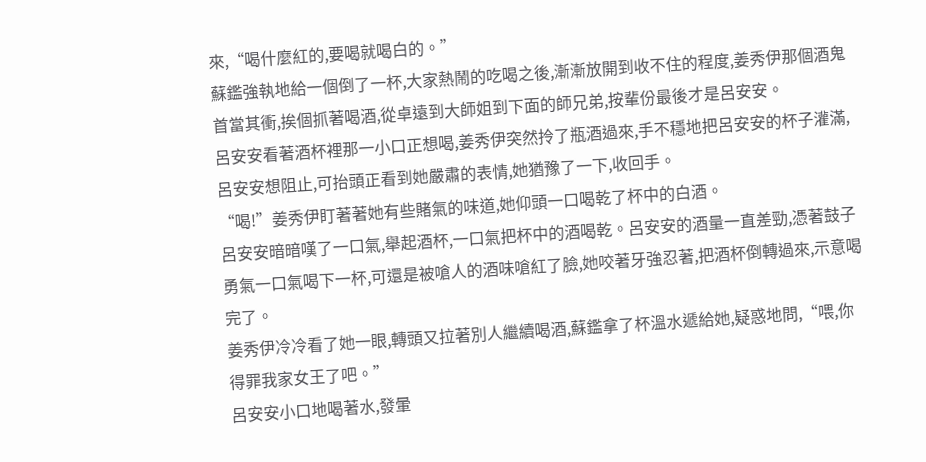來,“喝什麼紅的,要喝就喝白的。”
蘇鑑強執地給一個倒了一杯,大家熱鬧的吃喝之後,漸漸放開到收不住的程度,姜秀伊那個酒鬼首當其衝,挨個抓著喝酒,從卓遠到大師姐到下面的師兄弟,按輩份最後才是呂安安。
呂安安看著酒杯裡那一小口正想喝,姜秀伊突然拎了瓶酒過來,手不穩地把呂安安的杯子灌滿,呂安安想阻止,可抬頭正看到她嚴肅的表情,她猶豫了一下,收回手。
“喝!”姜秀伊盯著著她有些賭氣的味道,她仰頭一口喝乾了杯中的白酒。
呂安安暗暗嘆了一口氣,舉起酒杯,一口氣把杯中的酒喝乾。呂安安的酒量一直差勁,憑著鼓子勇氣一口氣喝下一杯,可還是被嗆人的酒味嗆紅了臉,她咬著牙強忍著,把酒杯倒轉過來,示意喝完了。
姜秀伊冷冷看了她一眼,轉頭又拉著別人繼續喝酒,蘇鑑拿了杯溫水遞給她,疑惑地問,“喂,你得罪我家女王了吧。”
呂安安小口地喝著水,發暈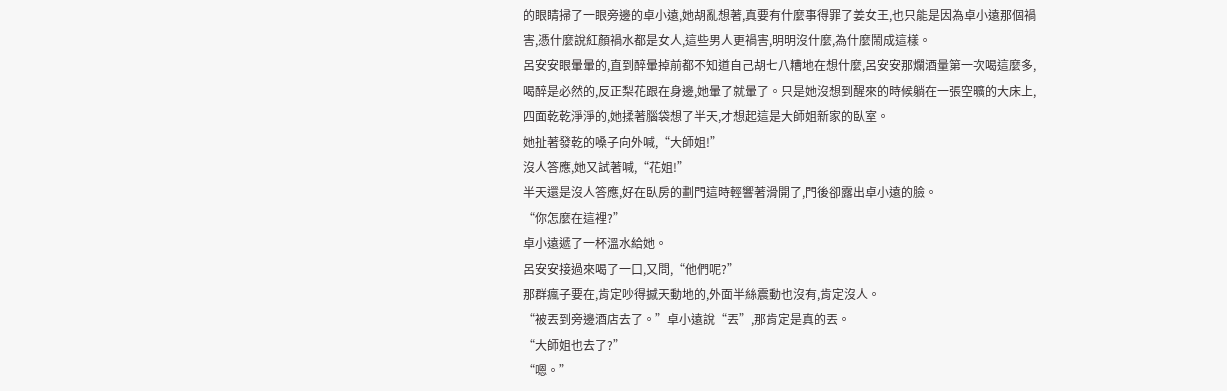的眼睛掃了一眼旁邊的卓小遠,她胡亂想著,真要有什麼事得罪了姜女王,也只能是因為卓小遠那個禍害,憑什麼說紅顏禍水都是女人,這些男人更禍害,明明沒什麼,為什麼鬧成這樣。
呂安安眼暈暈的,直到醉暈掉前都不知道自己胡七八糟地在想什麼,呂安安那爛酒量第一次喝這麼多,喝醉是必然的,反正梨花跟在身邊,她暈了就暈了。只是她沒想到醒來的時候躺在一張空曠的大床上,四面乾乾淨淨的,她揉著腦袋想了半天,才想起這是大師姐新家的臥室。
她扯著發乾的嗓子向外喊,“大師姐!”
沒人答應,她又試著喊,“花姐!”
半天還是沒人答應,好在臥房的劃門這時輕響著滑開了,門後卻露出卓小遠的臉。
“你怎麼在這裡?”
卓小遠遞了一杯溫水給她。
呂安安接過來喝了一口,又問,“他們呢?”
那群瘋子要在,肯定吵得撼天動地的,外面半絲震動也沒有,肯定沒人。
“被丟到旁邊酒店去了。”卓小遠說“丟”,那肯定是真的丟。
“大師姐也去了?”
“嗯。”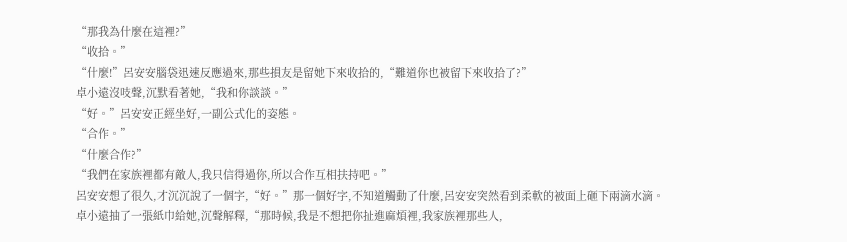“那我為什麼在這裡?”
“收拾。”
“什麼!”呂安安腦袋迅速反應過來,那些損友是留她下來收拾的,“難道你也被留下來收拾了?”
卓小遠沒吱聲,沉默看著她,“我和你談談。”
“好。”呂安安正經坐好,一副公式化的姿態。
“合作。”
“什麼合作?”
“我們在家族裡都有敵人,我只信得過你,所以合作互相扶持吧。”
呂安安想了很久,才沉沉說了一個字,“好。”那一個好字,不知道觸動了什麼,呂安安突然看到柔軟的被面上砸下兩滴水滴。
卓小遠抽了一張紙巾給她,沉聲解釋,“那時候,我是不想把你扯進麻煩裡,我家族裡那些人,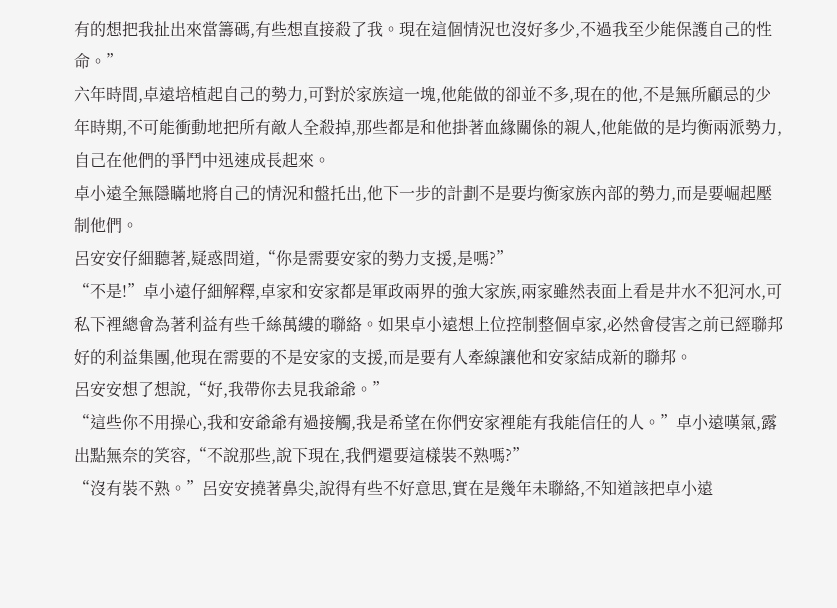有的想把我扯出來當籌碼,有些想直接殺了我。現在這個情況也沒好多少,不過我至少能保護自己的性命。”
六年時間,卓遠培植起自己的勢力,可對於家族這一塊,他能做的卻並不多,現在的他,不是無所顧忌的少年時期,不可能衝動地把所有敵人全殺掉,那些都是和他掛著血緣關係的親人,他能做的是均衡兩派勢力,自己在他們的爭鬥中迅速成長起來。
卓小遠全無隱瞞地將自己的情況和盤托出,他下一步的計劃不是要均衡家族內部的勢力,而是要崛起壓制他們。
呂安安仔細聽著,疑惑問道,“你是需要安家的勢力支援,是嗎?”
“不是!”卓小遠仔細解釋,卓家和安家都是軍政兩界的強大家族,兩家雖然表面上看是井水不犯河水,可私下裡總會為著利益有些千絲萬縷的聯絡。如果卓小遠想上位控制整個卓家,必然會侵害之前已經聯邦好的利益集團,他現在需要的不是安家的支援,而是要有人牽線讓他和安家結成新的聯邦。
呂安安想了想說,“好,我帶你去見我爺爺。”
“這些你不用操心,我和安爺爺有過接觸,我是希望在你們安家裡能有我能信任的人。”卓小遠嘆氣,露出點無奈的笑容,“不說那些,說下現在,我們還要這樣裝不熟嗎?”
“沒有裝不熟。”呂安安撓著鼻尖,說得有些不好意思,實在是幾年未聯絡,不知道該把卓小遠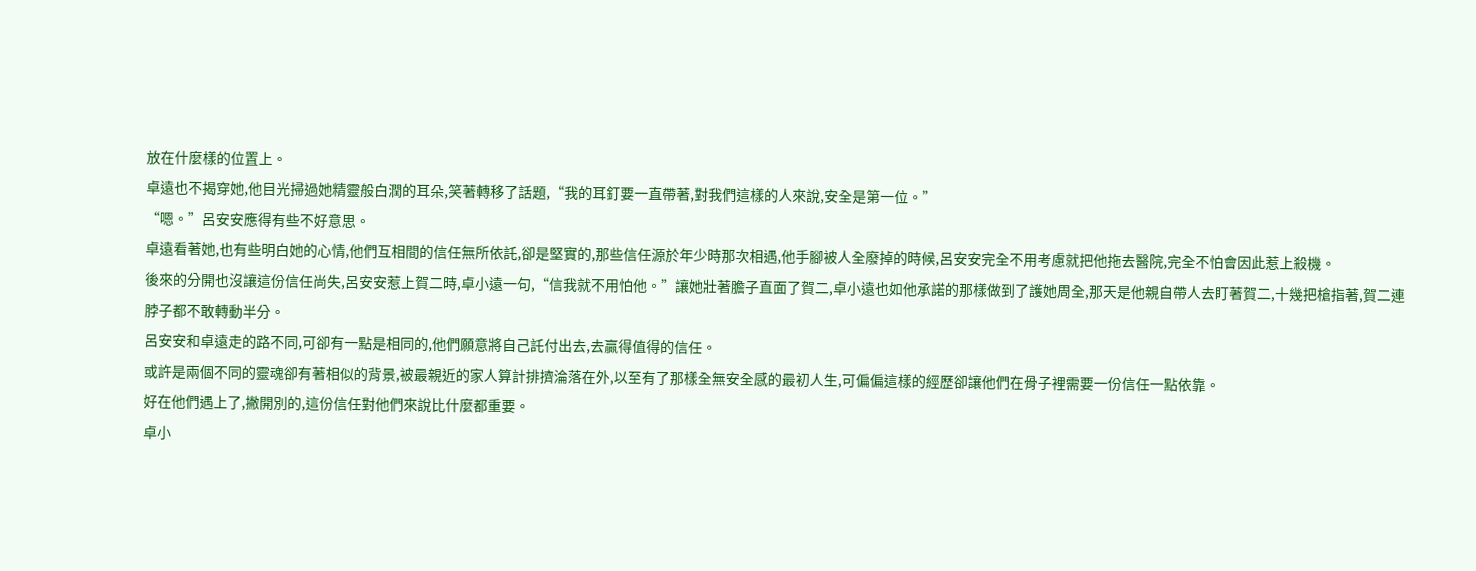放在什麼樣的位置上。
卓遠也不揭穿她,他目光掃過她精靈般白潤的耳朵,笑著轉移了話題,“我的耳釘要一直帶著,對我們這樣的人來說,安全是第一位。”
“嗯。”呂安安應得有些不好意思。
卓遠看著她,也有些明白她的心情,他們互相間的信任無所依託,卻是堅實的,那些信任源於年少時那次相遇,他手腳被人全廢掉的時候,呂安安完全不用考慮就把他拖去醫院,完全不怕會因此惹上殺機。
後來的分開也沒讓這份信任尚失,呂安安惹上賀二時,卓小遠一句,“信我就不用怕他。”讓她壯著膽子直面了賀二,卓小遠也如他承諾的那樣做到了護她周全,那天是他親自帶人去盯著賀二,十幾把槍指著,賀二連脖子都不敢轉動半分。
呂安安和卓遠走的路不同,可卻有一點是相同的,他們願意將自己託付出去,去贏得值得的信任。
或許是兩個不同的靈魂卻有著相似的背景,被最親近的家人算計排擠淪落在外,以至有了那樣全無安全感的最初人生,可偏偏這樣的經歷卻讓他們在骨子裡需要一份信任一點依靠。
好在他們遇上了,撇開別的,這份信任對他們來說比什麼都重要。
卓小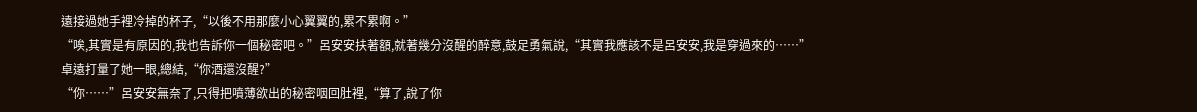遠接過她手裡冷掉的杯子,“以後不用那麼小心翼翼的,累不累啊。”
“唉,其實是有原因的,我也告訴你一個秘密吧。”呂安安扶著額,就著幾分沒醒的醉意,鼓足勇氣說,“其實我應該不是呂安安,我是穿過來的……”
卓遠打量了她一眼,總結,“你酒還沒醒?”
“你……”呂安安無奈了,只得把噴薄欲出的秘密咽回肚裡,“算了,說了你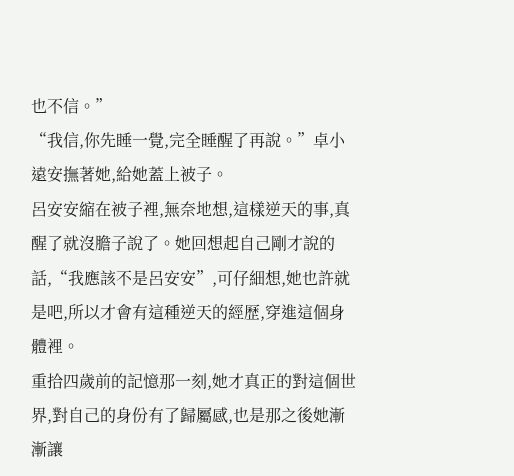也不信。”
“我信,你先睡一覺,完全睡醒了再說。”卓小遠安撫著她,給她蓋上被子。
呂安安縮在被子裡,無奈地想,這樣逆天的事,真醒了就沒膽子說了。她回想起自己剛才說的話,“我應該不是呂安安”,可仔細想,她也許就是吧,所以才會有這種逆天的經歷,穿進這個身體裡。
重拾四歲前的記憶那一刻,她才真正的對這個世界,對自己的身份有了歸屬感,也是那之後她漸漸讓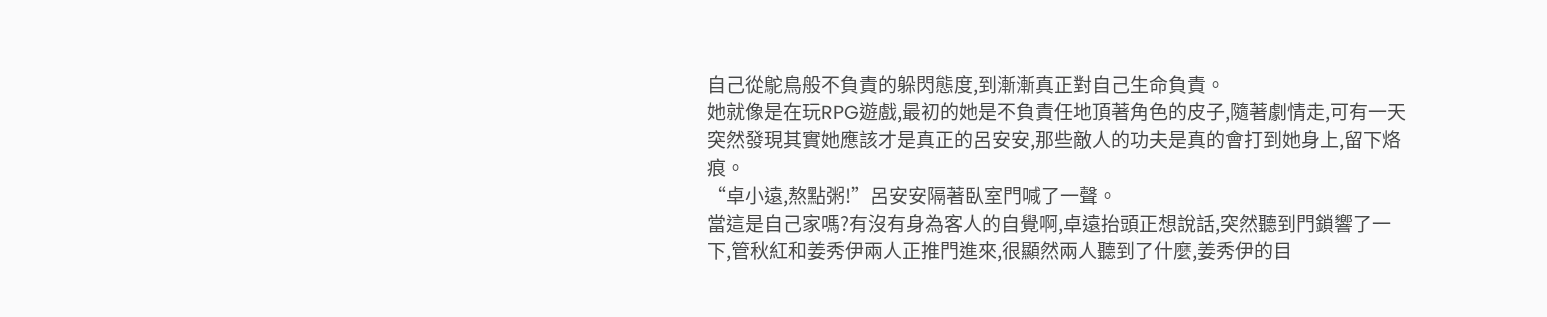自己從鴕鳥般不負責的躲閃態度,到漸漸真正對自己生命負責。
她就像是在玩RPG遊戲,最初的她是不負責任地頂著角色的皮子,隨著劇情走,可有一天突然發現其實她應該才是真正的呂安安,那些敵人的功夫是真的會打到她身上,留下烙痕。
“卓小遠,熬點粥!”呂安安隔著臥室門喊了一聲。
當這是自己家嗎?有沒有身為客人的自覺啊,卓遠抬頭正想說話,突然聽到門鎖響了一下,管秋紅和姜秀伊兩人正推門進來,很顯然兩人聽到了什麼,姜秀伊的目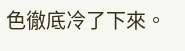色徹底冷了下來。